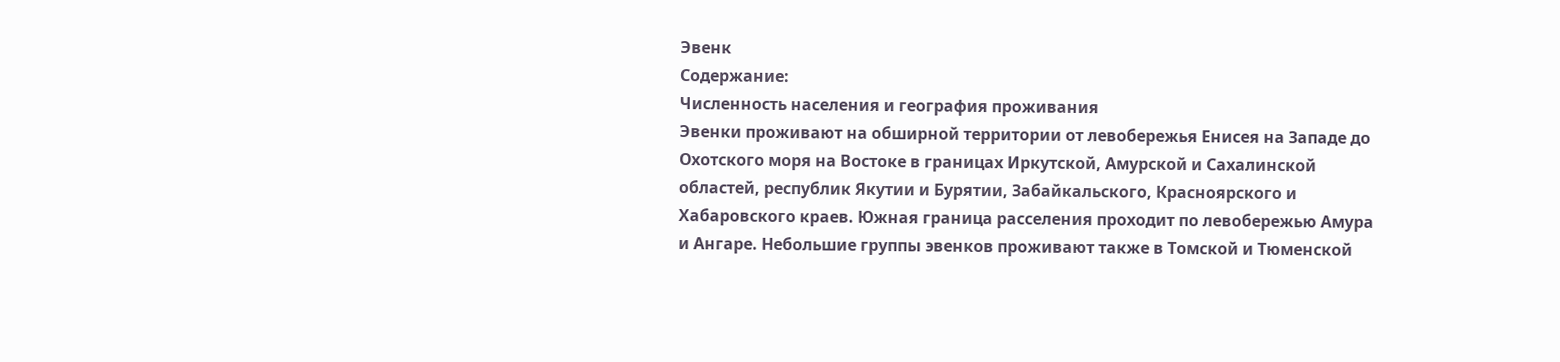Эвенк
Содержание:
Численность населения и география проживания
Эвенки проживают на обширной территории от левобережья Енисея на Западе до Охотского моря на Востоке в границах Иркутской, Амурской и Сахалинской областей, республик Якутии и Бурятии, Забайкальского, Красноярского и Хабаровского краев. Южная граница расселения проходит по левобережью Амура и Ангаре. Небольшие группы эвенков проживают также в Томской и Тюменской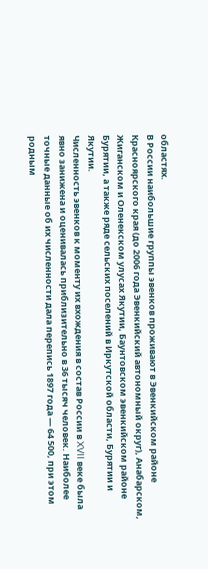областях.
В России наибольшие группы эвенков проживают в Эвенкийском районе Красноярского края (до 2006 года Эвенкийский автономный округ), Анабарском, Жиганском и Оленекском улусах Якутии, Баунтовском эвенкийском районе Бурятии, а также ряде сельских поселений в Иркутской области, Бурятии и Якутии.
Численность эвенков к моменту их вхождения в состав России в XVII веке была явно занижена и оценивалась приблизительно в 36 тысяч человек. Наиболее точные данные об их численности дала перепись 1897 года — 64 500, при этом родным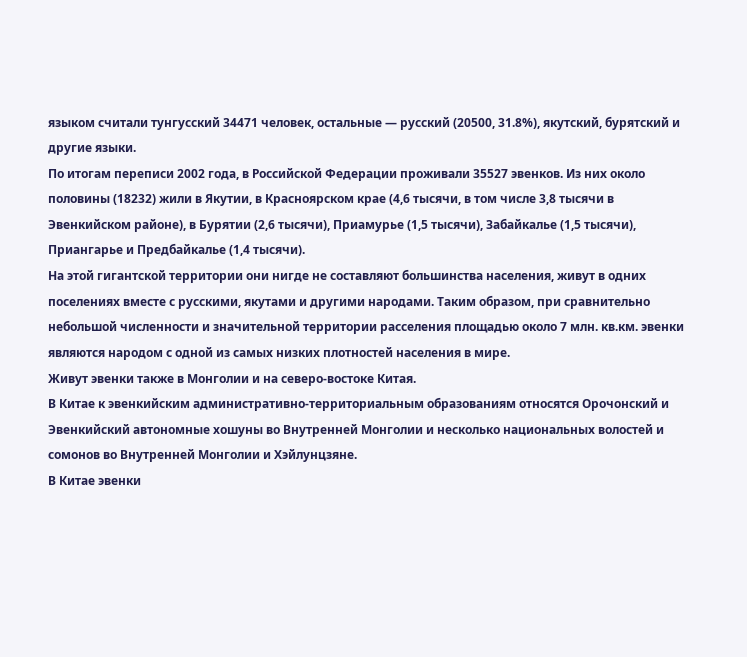языком считали тунгусский 34471 человек, остальные — русский (20500, 31.8%), якутский, бурятский и другие языки.
По итогам переписи 2002 года, в Российской Федерации проживали 35527 эвенков. Из них около половины (18232) жили в Якутии, в Красноярском крае (4,6 тысячи, в том числе 3,8 тысячи в Эвенкийском районе), в Бурятии (2,6 тысячи), Приамурье (1,5 тысячи), Забайкалье (1,5 тысячи), Приангарье и Предбайкалье (1,4 тысячи).
На этой гигантской территории они нигде не составляют большинства населения, живут в одних поселениях вместе с русскими, якутами и другими народами. Таким образом, при сравнительно небольшой численности и значительной территории расселения площадью около 7 млн. кв.км. эвенки являются народом с одной из самых низких плотностей населения в мире.
Живут эвенки также в Монголии и на северо-востоке Китая.
В Китае к эвенкийским административно-территориальным образованиям относятся Орочонский и Эвенкийский автономные хошуны во Внутренней Монголии и несколько национальных волостей и сомонов во Внутренней Монголии и Хэйлунцзяне.
В Китае эвенки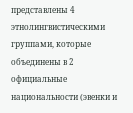представлены 4 этнолингвистическими группами, которые объединены в 2 официальные национальности (эвенки и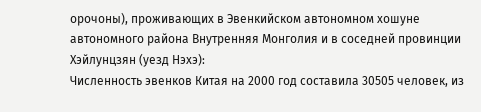орочоны), проживающих в Эвенкийском автономном хошуне автономного района Внутренняя Монголия и в соседней провинции Хэйлунцзян (уезд Нэхэ):
Численность эвенков Китая на 2000 год составила 30505 человек, из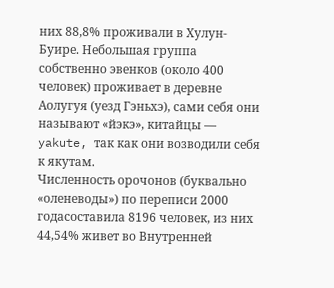них 88,8% проживали в Хулун-Буире. Небольшая группа собственно эвенков (около 400 человек) проживает в деревне Аолугуя (уезд Гэньхэ), сами себя они называют «йэкэ», китайцы — yakute, так как они возводили себя к якутам.
Численность орочонов (буквально «оленеводы») по переписи 2000 годасоставила 8196 человек, из них 44,54% живет во Внутренней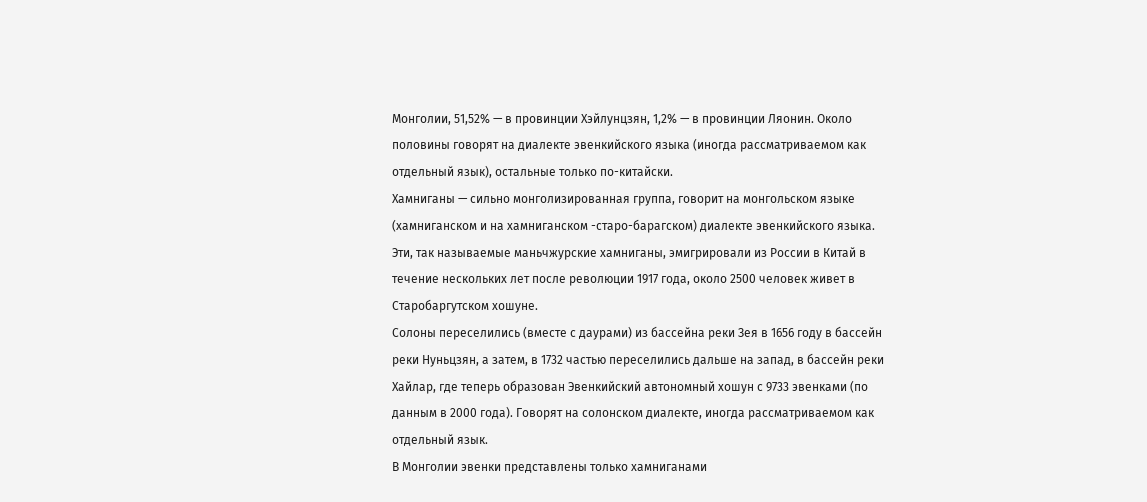Монголии, 51,52% — в провинции Хэйлунцзян, 1,2% — в провинции Ляонин. Около половины говорят на диалекте эвенкийского языка (иногда рассматриваемом как отдельный язык), остальные только по-китайски.
Хамниганы — сильно монголизированная группа, говорит на монгольском языке (хамниганском и на хамниганском -старо-барагском) диалекте эвенкийского языка. Эти, так называемые маньчжурские хамниганы, эмигрировали из России в Китай в течение нескольких лет после революции 1917 года, около 2500 человек живет в Старобаргутском хошуне.
Солоны переселились (вместе с даурами) из бассейна реки Зея в 1656 году в бассейн реки Нуньцзян, а затем, в 1732 частью переселились дальше на запад, в бассейн реки Хайлар, где теперь образован Эвенкийский автономный хошун с 9733 эвенками (по данным в 2000 года). Говорят на солонском диалекте, иногда рассматриваемом как отдельный язык.
В Монголии эвенки представлены только хамниганами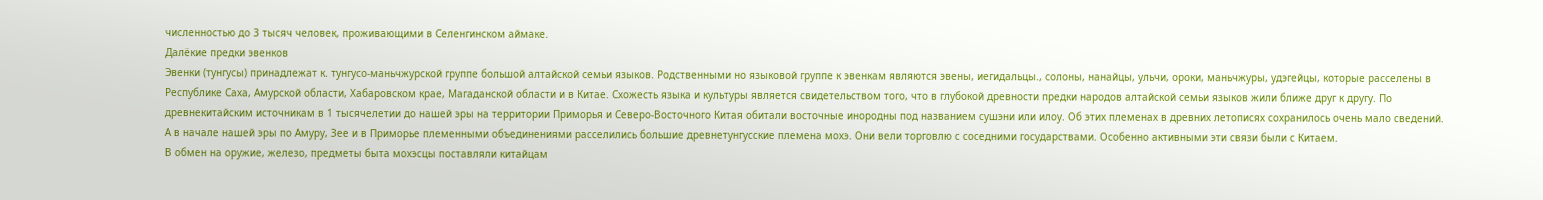численностью до 3 тысяч человек, проживающими в Селенгинском аймаке.
Далёкие предки эвенков
Эвенки (тунгусы) принадлежат к. тунгусо-маньчжурской группе большой алтайской семьи языков. Родственными но языковой группе к эвенкам являются эвены, иегидальцы., солоны, нанайцы, ульчи, ороки, маньчжуры, удэгейцы, которые расселены в Республике Саха, Амурской области, Хабаровском крае, Магаданской области и в Китае. Схожесть языка и культуры является свидетельством того, что в глубокой древности предки народов алтайской семьи языков жили ближе друг к другу. По древнекитайским источникам в 1 тысячелетии до нашей эры на территории Приморья и Северо-Восточного Китая обитали восточные инородны под названием сушэни или илоу. Об этих племенах в древних летописях сохранилось очень мало сведений. А в начале нашей эры по Амуру, Зее и в Приморье племенными объединениями расселились большие древнетунгусские племена мохэ. Они вели торговлю с соседними государствами. Особенно активными эти связи были с Китаем.
В обмен на оружие, железо, предметы быта мохэсцы поставляли китайцам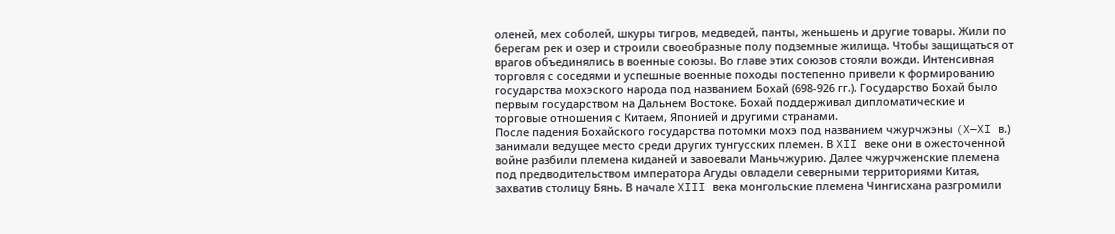оленей, мех соболей, шкуры тигров, медведей, панты, женьшень и другие товары. Жили по берегам рек и озер и строили своеобразные полу подземные жилища. Чтобы защищаться от врагов объединялись в военные союзы. Во главе этих союзов стояли вожди. Интенсивная торговля с соседями и успешные военные походы постепенно привели к формированию государства мохэского народа под названием Бохай (698-926 гг.). Государство Бохай было первым государством на Дальнем Востоке. Бохай поддерживал дипломатические и торговые отношения с Китаем, Японией и другими странами.
После падения Бохайского государства потомки мохэ под названием чжурчжэны (X—XI в.) занимали ведущее место среди других тунгусских племен. В XII веке они в ожесточенной войне разбили племена киданей и завоевали Маньчжурию. Далее чжурчженские племена под предводительством императора Агуды овладели северными территориями Китая, захватив столицу Бянь. В начале XIII века монгольские племена Чингисхана разгромили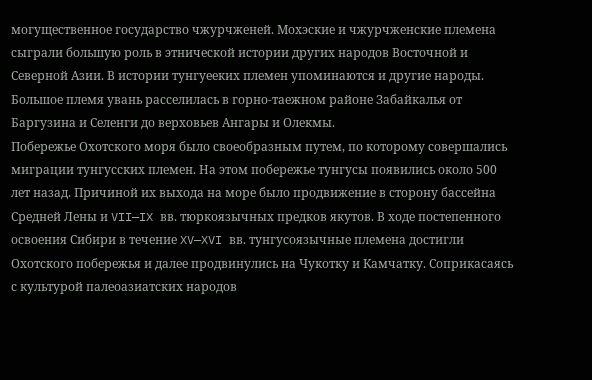могущественное государство чжурчженей. Мохэские и чжурчженские племена сыграли большую роль в этнической истории других народов Восточной и Северной Азии. В истории тунгуееких племен упоминаются и другие народы. Большое племя увань расселилась в горно-таежном районе Забайкалья от Баргузина и Селенги до верховьев Ангары и Олекмы.
Побережье Охотского моря было своеобразным путем, по которому совершались миграции тунгусских племен. На этом побережье тунгусы появились около 500 лет назад. Причиной их выхода на море было продвижение в сторону бассейна Средней Лены и VII—IX вв. тюркоязычных предков якутов. В ходе постепенного освоения Сибири в течение XV—XVI вв. тунгусоязычные племена достигли Охотского побережья и далее продвинулись на Чукотку и Камчатку. Соприкасаясь с культурой палеоазиатских народов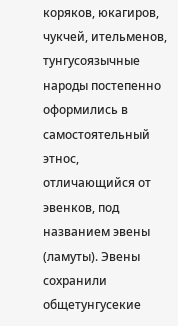коряков, юкагиров, чукчей, ительменов, тунгусоязычные народы постепенно оформились в самостоятельный этнос, отличающийся от эвенков, под названием эвены (ламуты). Эвены сохранили общетунгусекие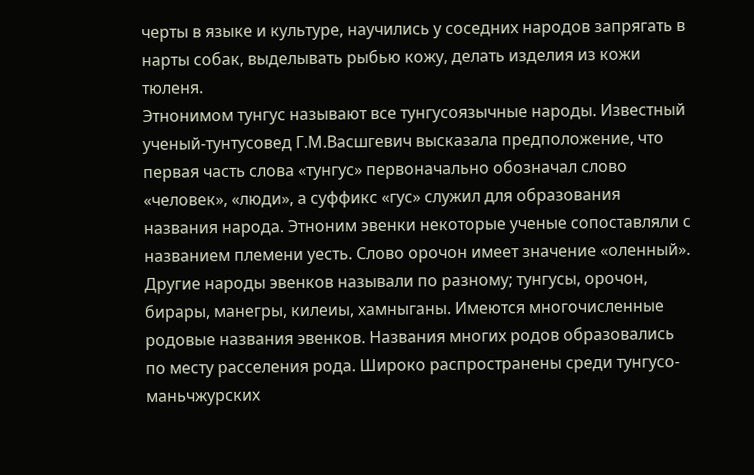черты в языке и культуре, научились у соседних народов запрягать в нарты собак, выделывать рыбью кожу, делать изделия из кожи тюленя.
Этнонимом тунгус называют все тунгусоязычные народы. Известный ученый-тунтусовед Г.М.Васшгевич высказала предположение, что первая часть слова «тунгус» первоначально обозначал слово «человек», «люди», а суффикс «гус» служил для образования названия народа. Этноним эвенки некоторые ученые сопоставляли с названием племени уесть. Слово орочон имеет значение «оленный». Другие народы эвенков называли по разному; тунгусы, орочон, бирары, манегры, килеиы, хамныганы. Имеются многочисленные родовые названия эвенков. Названия многих родов образовались по месту расселения рода. Широко распространены среди тунгусо-маньчжурских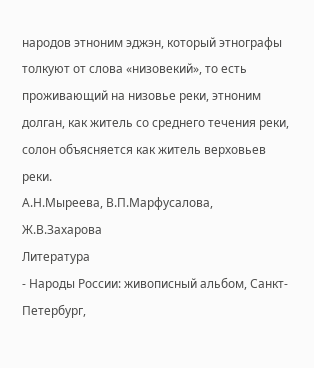народов этноним эджэн, который этнографы толкуют от слова «низовекий», то есть проживающий на низовье реки, этноним долган, как житель со среднего течения реки, солон объясняется как житель верховьев реки.
А.Н.Мыреева, В.П.Марфусалова, Ж.В.Захарова
Литература
- Народы России: живописный альбом, Санкт-Петербург,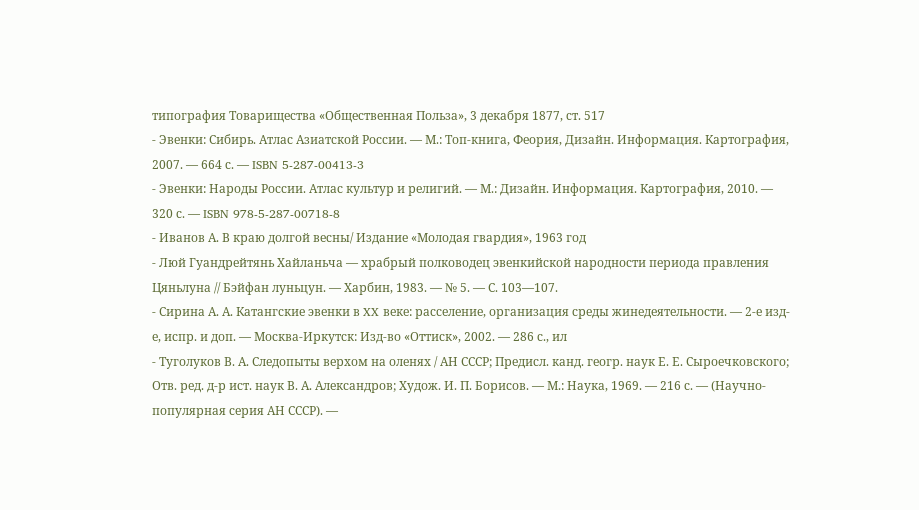типография Товарищества «Общественная Польза», 3 декабря 1877, ст. 517
- Эвенки: Сибирь. Атлас Азиатской России. — М.: Топ-книга, Феория, Дизайн. Информация. Картография, 2007. — 664 с. — ISBN 5-287-00413-3
- Эвенки: Народы России. Атлас культур и религий. — М.: Дизайн. Информация. Картография, 2010. — 320 с. — ISBN 978-5-287-00718-8
- Иванов А. В краю долгой весны/ Издание «Молодая гвардия», 1963 год
- Люй Гуандрейтянь Хайланьча — храбрый полководец эвенкийской народности периода правления Цяньлуна // Бэйфан луньцун. — Харбин, 1983. — № 5. — С. 103—107.
- Сирина А. А. Катангские эвенки в XX веке: расселение, организация среды жинедеятельности. — 2-е изд-е, испр. и доп. — Москва-Иркутск: Изд-во «Оттиск», 2002. — 286 с., ил
- Туголуков В. А. Следопыты верхом на оленях / АН СССР; Предисл. канд. геогр. наук Е. Е. Сыроечковского; Отв. ред. д-р ист. наук В. А. Александров; Худож. И. П. Борисов. — М.: Наука, 1969. — 216 с. — (Научно-популярная серия АН СССР). —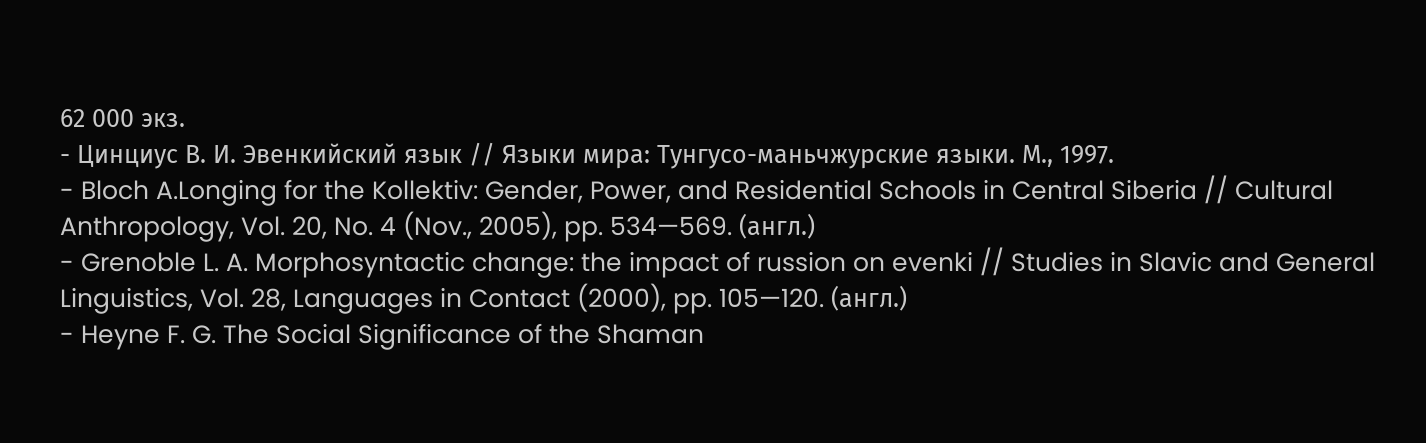62 000 экз.
- Цинциус В. И. Эвенкийский язык // Языки мира: Тунгусо-маньчжурские языки. М., 1997.
- Bloch A.Longing for the Kollektiv: Gender, Power, and Residential Schools in Central Siberia // Cultural Anthropology, Vol. 20, No. 4 (Nov., 2005), pp. 534—569. (англ.)
- Grenoble L. A. Morphosyntactic change: the impact of russion on evenki // Studies in Slavic and General Linguistics, Vol. 28, Languages in Contact (2000), pp. 105—120. (англ.)
- Heyne F. G. The Social Significance of the Shaman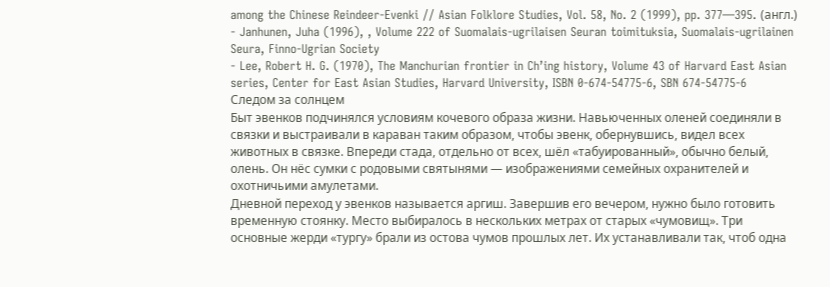among the Chinese Reindeer-Evenki // Asian Folklore Studies, Vol. 58, No. 2 (1999), pp. 377—395. (англ.)
- Janhunen, Juha (1996), , Volume 222 of Suomalais-ugrilaisen Seuran toimituksia, Suomalais-ugrilainen Seura, Finno-Ugrian Society
- Lee, Robert H. G. (1970), The Manchurian frontier in Chʼing history, Volume 43 of Harvard East Asian series, Center for East Asian Studies, Harvard University, ISBN 0-674-54775-6, SBN 674-54775-6
Следом за солнцем
Быт эвенков подчинялся условиям кочевого образа жизни. Навьюченных оленей соединяли в связки и выстраивали в караван таким образом, чтобы эвенк, обернувшись, видел всех животных в связке. Впереди стада, отдельно от всех, шёл «табуированный», обычно белый, олень. Он нёс сумки с родовыми святынями — изображениями семейных охранителей и охотничьими амулетами.
Дневной переход у эвенков называется аргиш. Завершив его вечером, нужно было готовить временную стоянку. Место выбиралось в нескольких метрах от старых «чумовищ». Три основные жерди «тургу» брали из остова чумов прошлых лет. Их устанавливали так, чтоб одна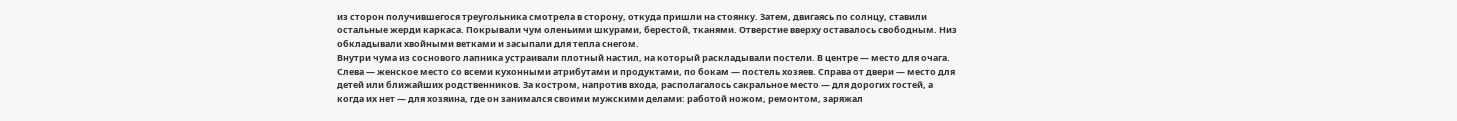из сторон получившегося треугольника смотрела в сторону, откуда пришли на стоянку. Затем, двигаясь по солнцу, ставили остальные жерди каркаса. Покрывали чум оленьими шкурами, берестой, тканями. Отверстие вверху оставалось свободным. Низ обкладывали хвойными ветками и засыпали для тепла снегом.
Внутри чума из соснового лапника устраивали плотный настил, на который раскладывали постели. В центре — место для очага. Слева — женское место со всеми кухонными атрибутами и продуктами, по бокам — постель хозяев. Справа от двери — место для детей или ближайших родственников. За костром, напротив входа, располагалось сакральное место — для дорогих гостей, а когда их нет — для хозяина, где он занимался своими мужскими делами: работой ножом, ремонтом, заряжал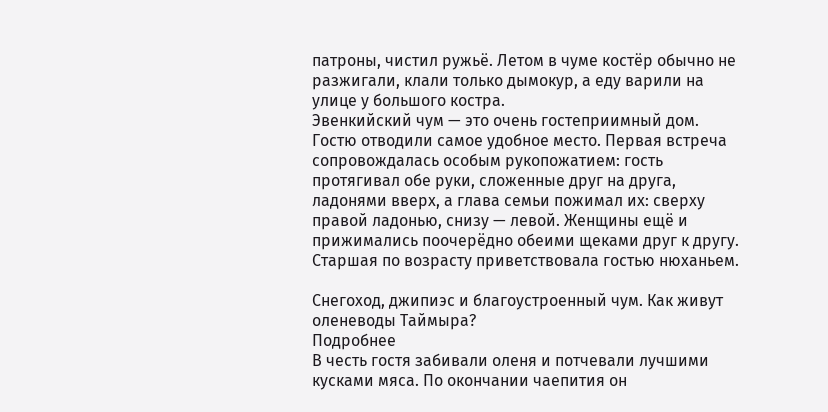патроны, чистил ружьё. Летом в чуме костёр обычно не разжигали, клали только дымокур, а еду варили на улице у большого костра.
Эвенкийский чум — это очень гостеприимный дом. Гостю отводили самое удобное место. Первая встреча сопровождалась особым рукопожатием: гость протягивал обе руки, сложенные друг на друга, ладонями вверх, а глава семьи пожимал их: сверху правой ладонью, снизу — левой. Женщины ещё и прижимались поочерёдно обеими щеками друг к другу. Старшая по возрасту приветствовала гостью нюханьем.

Снегоход, джипиэс и благоустроенный чум. Как живут оленеводы Таймыра?
Подробнее
В честь гостя забивали оленя и потчевали лучшими кусками мяса. По окончании чаепития он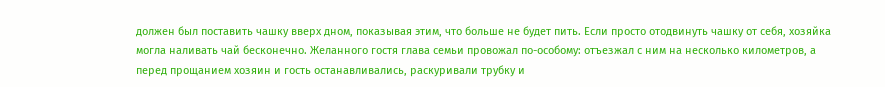должен был поставить чашку вверх дном, показывая этим, что больше не будет пить. Если просто отодвинуть чашку от себя, хозяйка могла наливать чай бесконечно. Желанного гостя глава семьи провожал по-особому: отъезжал с ним на несколько километров, а перед прощанием хозяин и гость останавливались, раскуривали трубку и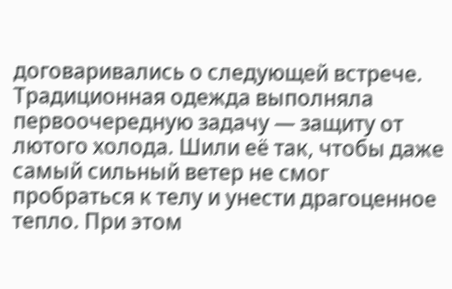договаривались о следующей встрече.
Традиционная одежда выполняла первоочередную задачу — защиту от лютого холода. Шили её так, чтобы даже самый сильный ветер не смог пробраться к телу и унести драгоценное тепло. При этом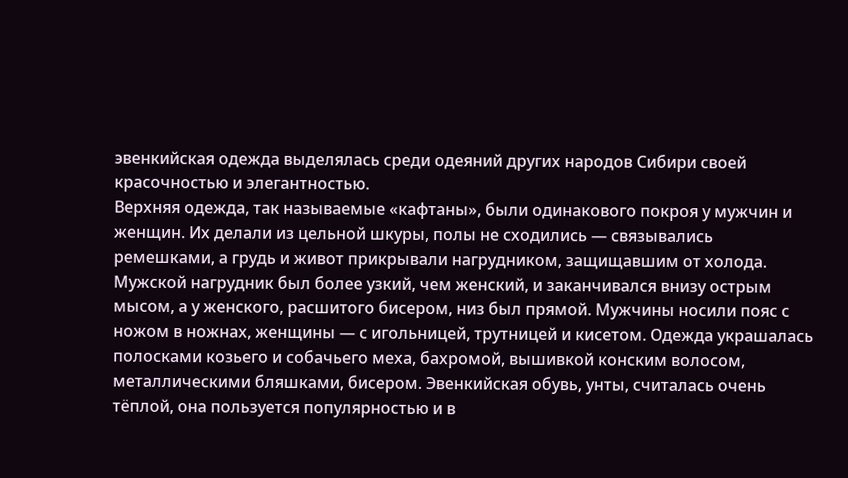эвенкийская одежда выделялась среди одеяний других народов Сибири своей красочностью и элегантностью.
Верхняя одежда, так называемые «кафтаны», были одинакового покроя у мужчин и женщин. Их делали из цельной шкуры, полы не сходились — связывались ремешками, а грудь и живот прикрывали нагрудником, защищавшим от холода. Мужской нагрудник был более узкий, чем женский, и заканчивался внизу острым мысом, а у женского, расшитого бисером, низ был прямой. Мужчины носили пояс с ножом в ножнах, женщины — с игольницей, трутницей и кисетом. Одежда украшалась полосками козьего и собачьего меха, бахромой, вышивкой конским волосом, металлическими бляшками, бисером. Эвенкийская обувь, унты, считалась очень тёплой, она пользуется популярностью и в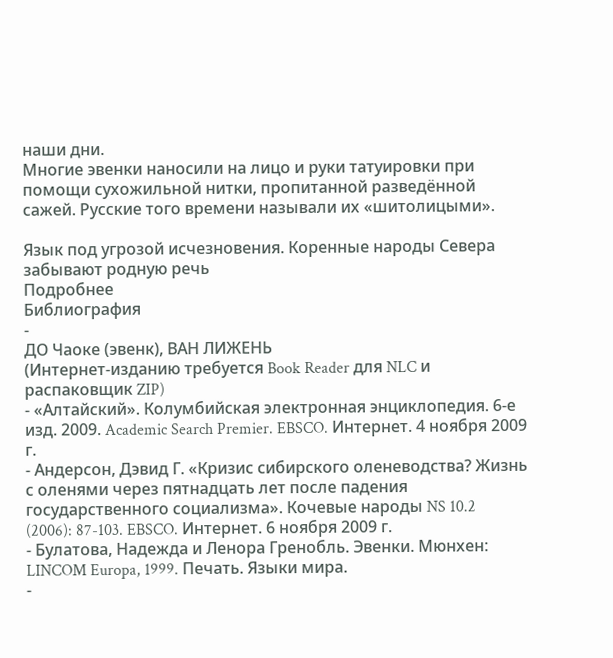наши дни.
Многие эвенки наносили на лицо и руки татуировки при помощи сухожильной нитки, пропитанной разведённой сажей. Русские того времени называли их «шитолицыми».

Язык под угрозой исчезновения. Коренные народы Севера забывают родную речь
Подробнее
Библиография
-
ДО Чаоке (эвенк), ВАН ЛИЖЕНЬ
(Интернет-изданию требуется Book Reader для NLC и распаковщик ZIP)
- «Алтайский». Колумбийская электронная энциклопедия. 6-е изд. 2009. Academic Search Premier. EBSCO. Интернет. 4 ноября 2009 г.
- Андерсон, Дэвид Г. «Кризис сибирского оленеводства? Жизнь с оленями через пятнадцать лет после падения государственного социализма». Кочевые народы NS 10.2 (2006): 87-103. EBSCO. Интернет. 6 ноября 2009 г.
- Булатова, Надежда и Ленора Гренобль. Эвенки. Мюнхен: LINCOM Europa, 1999. Печать. Языки мира.
-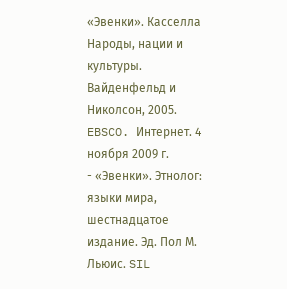«Эвенки». Касселла Народы, нации и культуры. Вайденфельд и Николсон, 2005. EBSCO. Интернет. 4 ноября 2009 г.
- «Эвенки». Этнолог: языки мира, шестнадцатое издание. Эд. Пол М. Льюис. SIL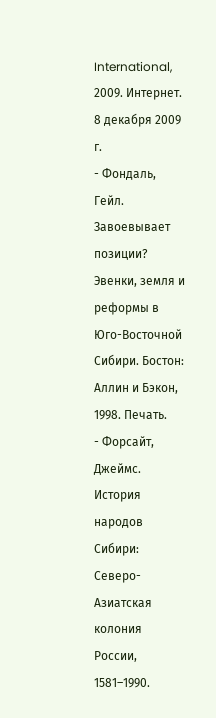International, 2009. Интернет. 8 декабря 2009 г.
- Фондаль, Гейл. Завоевывает позиции? Эвенки, земля и реформы в Юго-Восточной Сибири. Бостон: Аллин и Бэкон, 1998. Печать.
- Форсайт, Джеймс. История народов Сибири: Северо-Азиатская колония России, 1581–1990.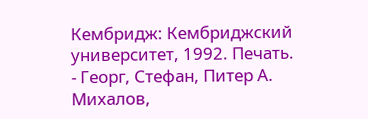Кембридж: Кембриджский университет, 1992. Печать.
- Георг, Стефан, Питер А. Михалов,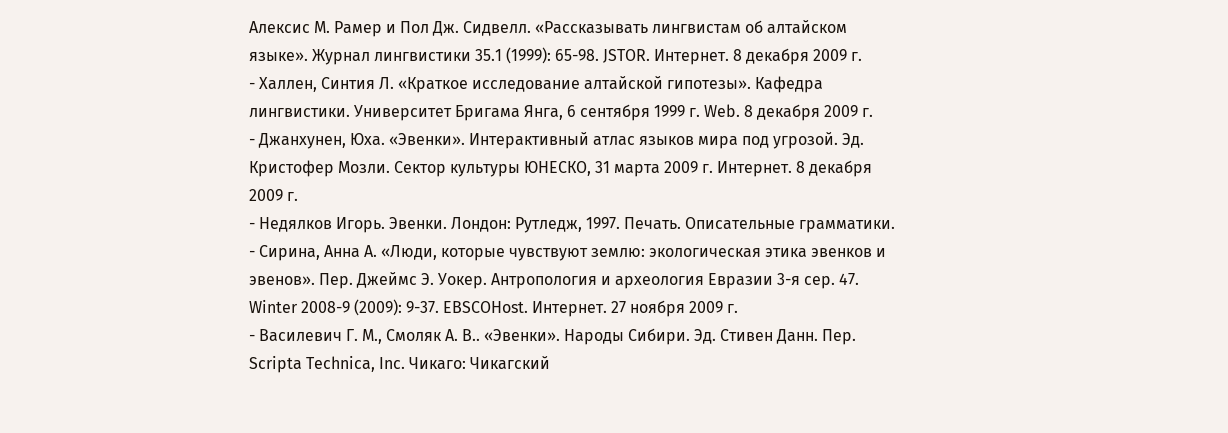Алексис М. Рамер и Пол Дж. Сидвелл. «Рассказывать лингвистам об алтайском языке». Журнал лингвистики 35.1 (1999): 65-98. JSTOR. Интернет. 8 декабря 2009 г.
- Халлен, Синтия Л. «Краткое исследование алтайской гипотезы». Кафедра лингвистики. Университет Бригама Янга, 6 сентября 1999 г. Web. 8 декабря 2009 г.
- Джанхунен, Юха. «Эвенки». Интерактивный атлас языков мира под угрозой. Эд. Кристофер Мозли. Сектор культуры ЮНЕСКО, 31 марта 2009 г. Интернет. 8 декабря 2009 г.
- Недялков Игорь. Эвенки. Лондон: Рутледж, 1997. Печать. Описательные грамматики.
- Сирина, Анна А. «Люди, которые чувствуют землю: экологическая этика эвенков и эвенов». Пер. Джеймс Э. Уокер. Антропология и археология Евразии 3-я сер. 47. Winter 2008-9 (2009): 9-37. EBSCOHost. Интернет. 27 ноября 2009 г.
- Василевич Г. М., Смоляк А. В.. «Эвенки». Народы Сибири. Эд. Стивен Данн. Пер. Scripta Technica, Inc. Чикаго: Чикагский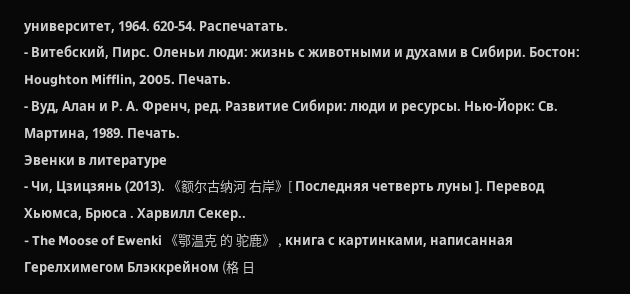университет, 1964. 620-54. Распечатать.
- Витебский, Пирс. Оленьи люди: жизнь с животными и духами в Сибири. Бостон: Houghton Mifflin, 2005. Печать.
- Вуд, Алан и Р. А. Френч, ред. Развитие Сибири: люди и ресурсы. Нью-Йорк: Св. Мартина, 1989. Печать.
Эвенки в литературе
- Чи, Цзицзянь (2013). 《额尔古纳河 右岸》[ Последняя четверть луны ]. Перевод Хьюмса, Брюса . Харвилл Секер..
- The Moose of Ewenki 《鄂温克 的 驼鹿》 , книга с картинками, написанная Герелхимегом Блэккрейном (格 日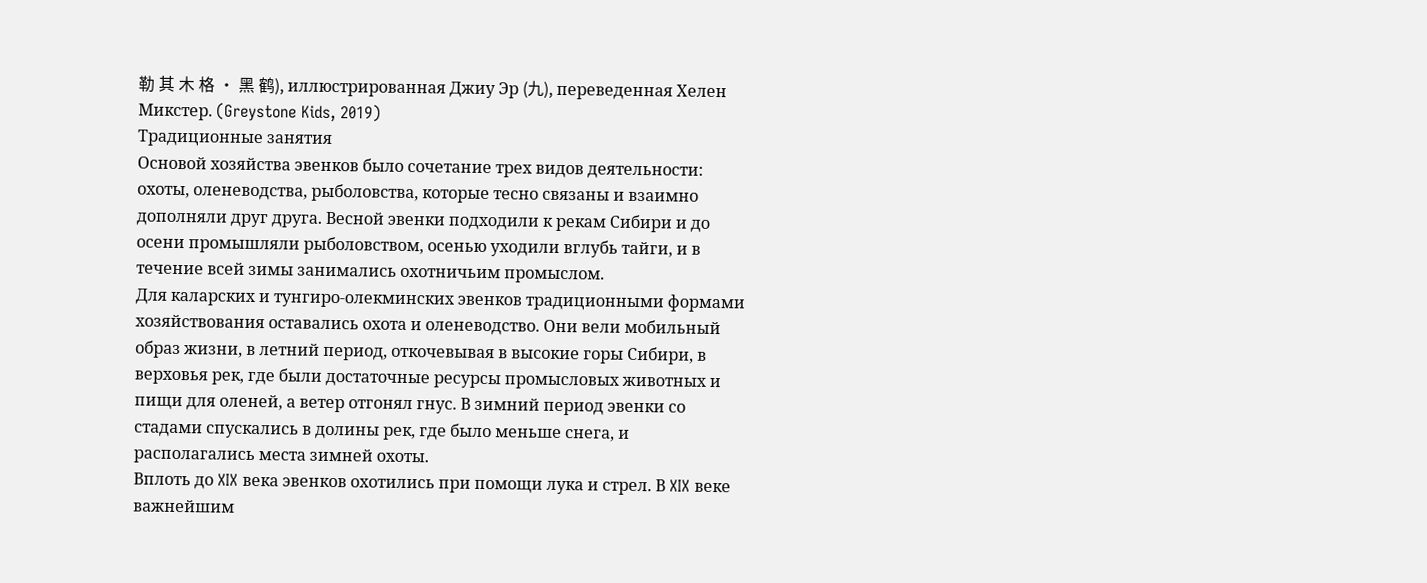勒 其 木 格 · 黑 鹤), иллюстрированная Джиу Эр (九), переведенная Хелен Микстер. (Greystone Kids, 2019)
Традиционные занятия
Основой хозяйства эвенков было сочетание трех видов деятельности: охоты, оленеводства, рыболовства, которые тесно связаны и взаимно дополняли друг друга. Весной эвенки подходили к рекам Сибири и до осени промышляли рыболовством, осенью уходили вглубь тайги, и в течение всей зимы занимались охотничьим промыслом.
Для каларских и тунгиро-олекминских эвенков традиционными формами хозяйствования оставались охота и оленеводство. Они вели мобильный образ жизни, в летний период, откочевывая в высокие горы Сибири, в верховья рек, где были достаточные ресурсы промысловых животных и пищи для оленей, а ветер отгонял гнус. В зимний период эвенки со стадами спускались в долины рек, где было меньше снега, и располагались места зимней охоты.
Вплоть до XIX века эвенков охотились при помощи лука и стрел. В XIX веке важнейшим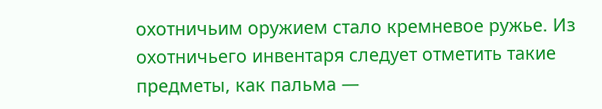охотничьим оружием стало кремневое ружье. Из охотничьего инвентаря следует отметить такие предметы, как пальма —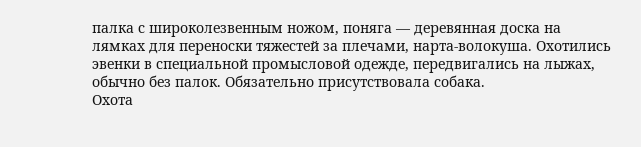палка с широколезвенным ножом, поняга — деревянная доска на лямках для переноски тяжестей за плечами, нарта-волокуша. Охотились эвенки в специальной промысловой одежде, передвигались на лыжах, обычно без палок. Обязательно присутствовала собака.
Охота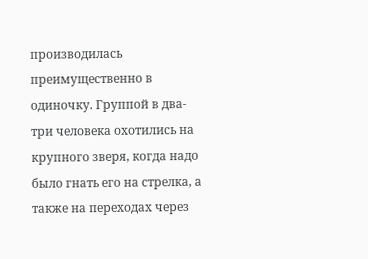производилась преимущественно в одиночку. Группой в два-три человека охотились на крупного зверя, когда надо было гнать его на стрелка, а также на переходах через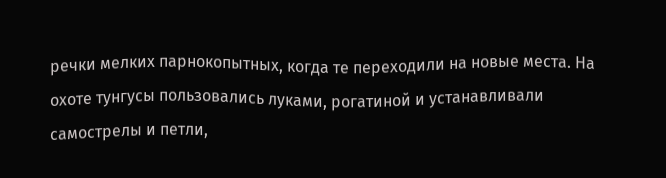речки мелких парнокопытных, когда те переходили на новые места. На охоте тунгусы пользовались луками, рогатиной и устанавливали самострелы и петли,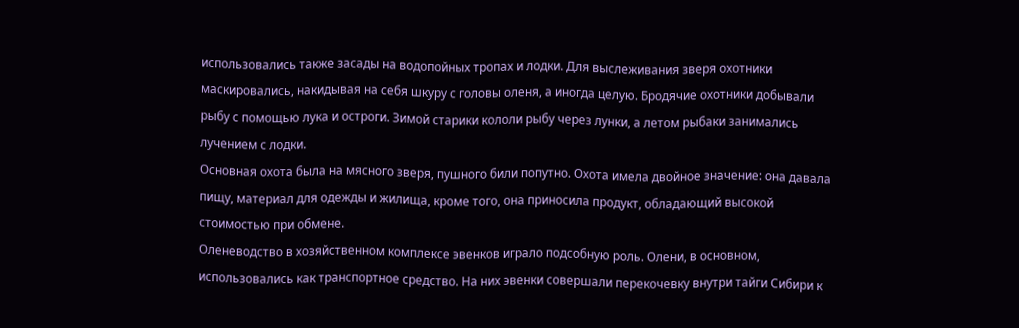использовались также засады на водопойных тропах и лодки. Для выслеживания зверя охотники маскировались, накидывая на себя шкуру с головы оленя, а иногда целую. Бродячие охотники добывали рыбу с помощью лука и остроги. Зимой старики кололи рыбу через лунки, а летом рыбаки занимались лучением с лодки.
Основная охота была на мясного зверя, пушного били попутно. Охота имела двойное значение: она давала пищу, материал для одежды и жилища, кроме того, она приносила продукт, обладающий высокой стоимостью при обмене.
Оленеводство в хозяйственном комплексе эвенков играло подсобную роль. Олени, в основном, использовались как транспортное средство. На них эвенки совершали перекочевку внутри тайги Сибири к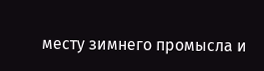месту зимнего промысла и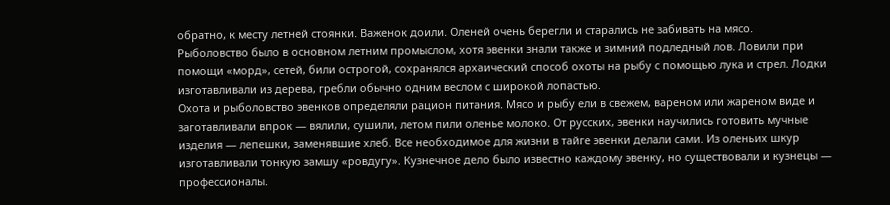обратно, к месту летней стоянки. Важенок доили. Оленей очень берегли и старались не забивать на мясо.
Рыболовство было в основном летним промыслом, хотя эвенки знали также и зимний подледный лов. Ловили при помощи «морд», сетей, били острогой, сохранялся архаический способ охоты на рыбу с помощью лука и стрел. Лодки изготавливали из дерева, гребли обычно одним веслом с широкой лопастью.
Охота и рыболовство эвенков определяли рацион питания. Мясо и рыбу ели в свежем, вареном или жареном виде и заготавливали впрок — вялили, сушили, летом пили оленье молоко. От русских, эвенки научились готовить мучные изделия — лепешки, заменявшие хлеб. Все необходимое для жизни в тайге эвенки делали сами. Из оленьих шкур изготавливали тонкую замшу «ровдугу». Кузнечное дело было известно каждому эвенку, но существовали и кузнецы — профессионалы.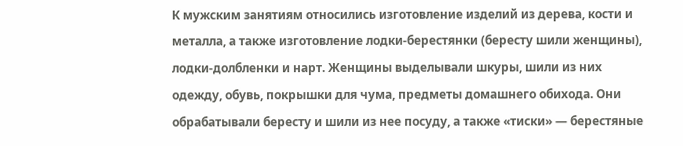К мужским занятиям относились изготовление изделий из дерева, кости и металла, а также изготовление лодки-берестянки (бересту шили женщины), лодки-долбленки и нарт. Женщины выделывали шкуры, шили из них одежду, обувь, покрышки для чума, предметы домашнего обихода. Они обрабатывали бересту и шили из нее посуду, а также «тиски» — берестяные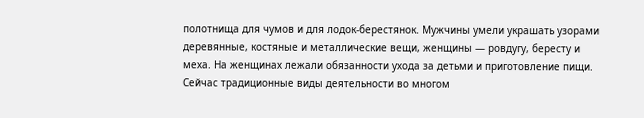полотнища для чумов и для лодок-берестянок. Мужчины умели украшать узорами деревянные, костяные и металлические вещи, женщины — ровдугу, бересту и меха. На женщинах лежали обязанности ухода за детьми и приготовление пищи.
Сейчас традиционные виды деятельности во многом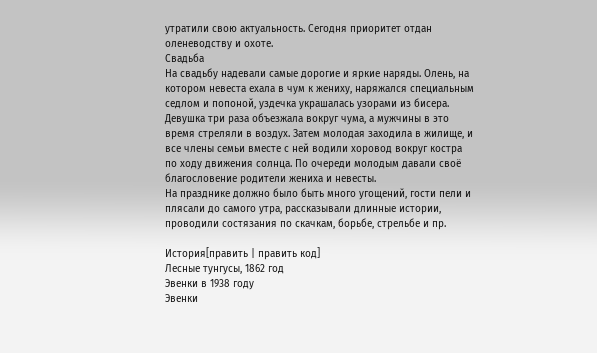утратили свою актуальность. Сегодня приоритет отдан оленеводству и охоте.
Свадьба
На свадьбу надевали самые дорогие и яркие наряды. Олень, на котором невеста ехала в чум к жениху, наряжался специальным седлом и попоной, уздечка украшалась узорами из бисера. Девушка три раза объезжала вокруг чума, а мужчины в это время стреляли в воздух. Затем молодая заходила в жилище, и все члены семьи вместе с ней водили хоровод вокруг костра по ходу движения солнца. По очереди молодым давали своё благословение родители жениха и невесты.
На празднике должно было быть много угощений, гости пели и плясали до самого утра, рассказывали длинные истории, проводили состязания по скачкам, борьбе, стрельбе и пр.

История[править | править код]
Лесные тунгусы, 1862 год
Эвенки в 1938 году
Эвенки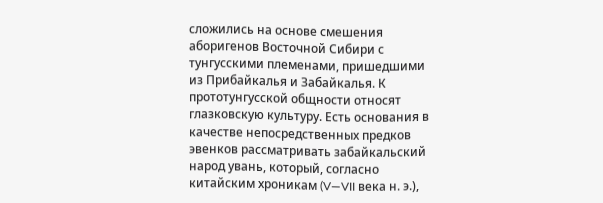сложились на основе смешения аборигенов Восточной Сибири с тунгусскими племенами, пришедшими из Прибайкалья и Забайкалья. К прототунгусской общности относят глазковскую культуру. Есть основания в качестве непосредственных предков эвенков рассматривать забайкальский народ увань, который, согласно китайским хроникам (V—VII века н. э.),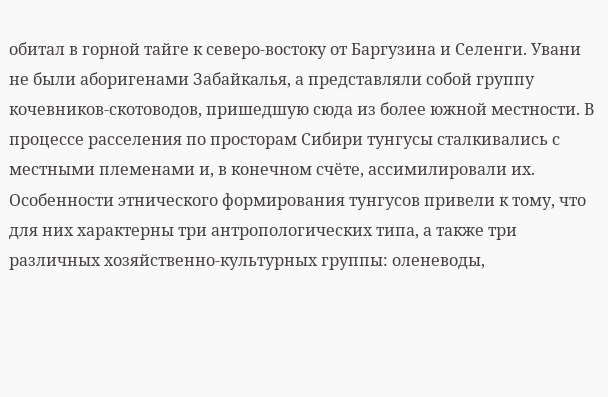обитал в горной тайге к северо-востоку от Баргузина и Селенги. Увани не были аборигенами Забайкалья, а представляли собой группу кочевников-скотоводов, пришедшую сюда из более южной местности. В процессе расселения по просторам Сибири тунгусы сталкивались с местными племенами и, в конечном счёте, ассимилировали их. Особенности этнического формирования тунгусов привели к тому, что для них характерны три антропологических типа, а также три различных хозяйственно-культурных группы: оленеводы,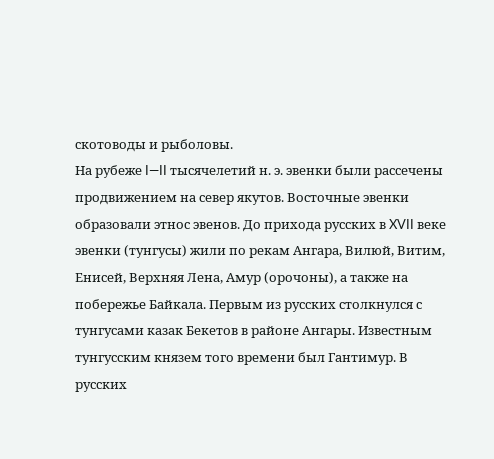скотоводы и рыболовы.
На рубеже I—II тысячелетий н. э. эвенки были рассечены продвижением на север якутов. Восточные эвенки образовали этнос эвенов. До прихода русских в XVII веке эвенки (тунгусы) жили по рекам Ангара, Вилюй, Витим, Енисей, Верхняя Лена, Амур (орочоны), а также на побережье Байкала. Первым из русских столкнулся с тунгусами казак Бекетов в районе Ангары. Известным тунгусским князем того времени был Гантимур. В русских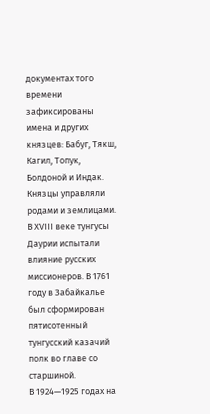документах того времени зафиксированы имена и других князцев: Бабуг, Тякш, Кагил, Топук, Болдоной и Индак. Князцы управляли родами и землицами.
В XVIII веке тунгусы Даурии испытали влияние русских миссионеров. В 1761 году в Забайкалье был сформирован пятисотенный тунгусский казачий полк во главе со старшиной.
В 1924—1925 годах на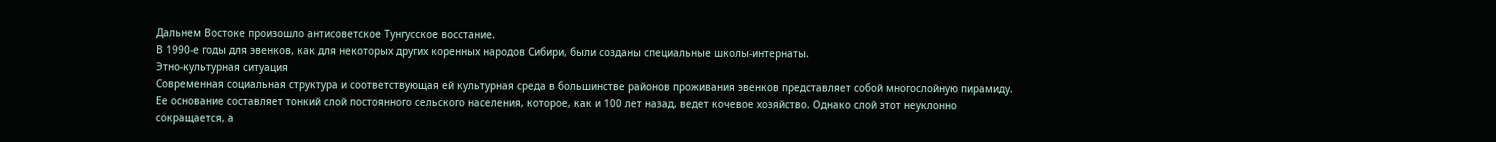Дальнем Востоке произошло антисоветское Тунгусское восстание.
В 1990-е годы для эвенков, как для некоторых других коренных народов Сибири, были созданы специальные школы-интернаты.
Этно-культурная ситуация
Современная социальная структура и соответствующая ей культурная среда в большинстве районов проживания эвенков представляет собой многослойную пирамиду. Ее основание составляет тонкий слой постоянного сельского населения, которое, как и 100 лет назад, ведет кочевое хозяйство. Однако слой этот неуклонно сокращается, а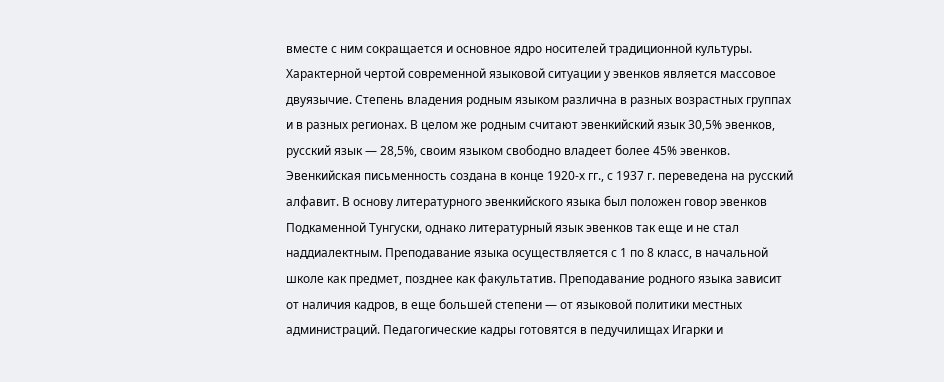вместе с ним сокращается и основное ядро носителей традиционной культуры.
Характерной чертой современной языковой ситуации у эвенков является массовое двуязычие. Степень владения родным языком различна в разных возрастных группах и в разных регионах. В целом же родным считают эвенкийский язык 30,5% эвенков, русский язык — 28,5%, своим языком свободно владеет более 45% эвенков. Эвенкийская письменность создана в конце 1920-х гг., с 1937 г. переведена на русский алфавит. В основу литературного эвенкийского языка был положен говор эвенков Подкаменной Тунгуски, однако литературный язык эвенков так еще и не стал наддиалектным. Преподавание языка осуществляется с 1 по 8 класс, в начальной школе как предмет, позднее как факультатив. Преподавание родного языка зависит от наличия кадров, в еще большей степени — от языковой политики местных администраций. Педагогические кадры готовятся в педучилищах Игарки и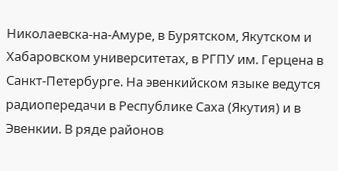Николаевска-на-Амуре, в Бурятском, Якутском и Хабаровском университетах, в РГПУ им. Герцена в Санкт-Петербурге. На эвенкийском языке ведутся радиопередачи в Республике Саха (Якутия) и в Эвенкии. В ряде районов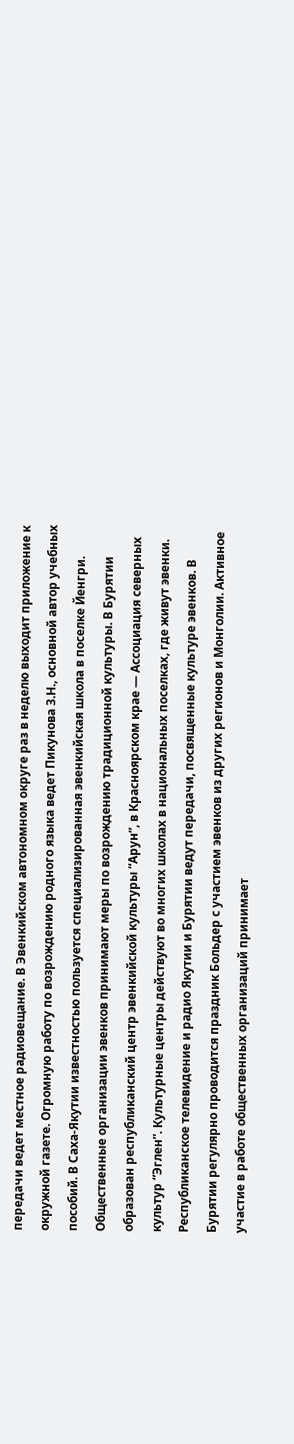передачи ведет местное радиовещание. В Эвенкийском автономном округе раз в неделю выходит приложение к окружной газете. Огромную работу по возрождению родного языка ведет Пикунова З.Н., основной автор учебных пособий. В Саха-Якутии известностью пользуется специализированная эвенкийская школа в поселке Йенгри.
Общественные организации эвенков принимают меры по возрождению традиционной культуры. В Бурятии образован республиканский центр эвенкийской культуры “Арун”, в Красноярском крае — Ассоциация северных культур “Эглен”. Культурные центры действуют во многих школах в национальных поселках, где живут эвенки. Республиканское телевидение и радио Якутии и Бурятии ведут передачи, посвященные культуре эвенков. В Бурятии регулярно проводится праздник Больдер с участием эвенков из других регионов и Монголии. Активное участие в работе общественных организаций принимает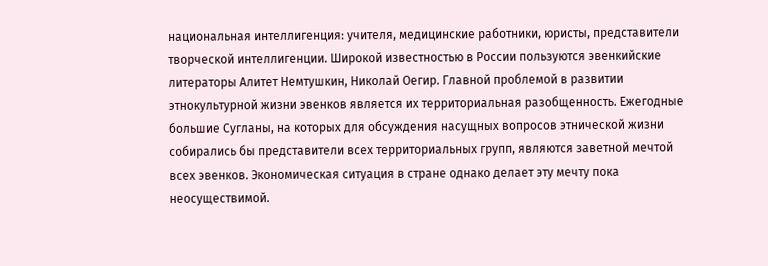национальная интеллигенция: учителя, медицинские работники, юристы, представители творческой интеллигенции. Широкой известностью в России пользуются эвенкийские литераторы Алитет Немтушкин, Николай Оегир. Главной проблемой в развитии этнокультурной жизни эвенков является их территориальная разобщенность. Ежегодные большие Сугланы, на которых для обсуждения насущных вопросов этнической жизни собирались бы представители всех территориальных групп, являются заветной мечтой всех эвенков. Экономическая ситуация в стране однако делает эту мечту пока неосуществимой.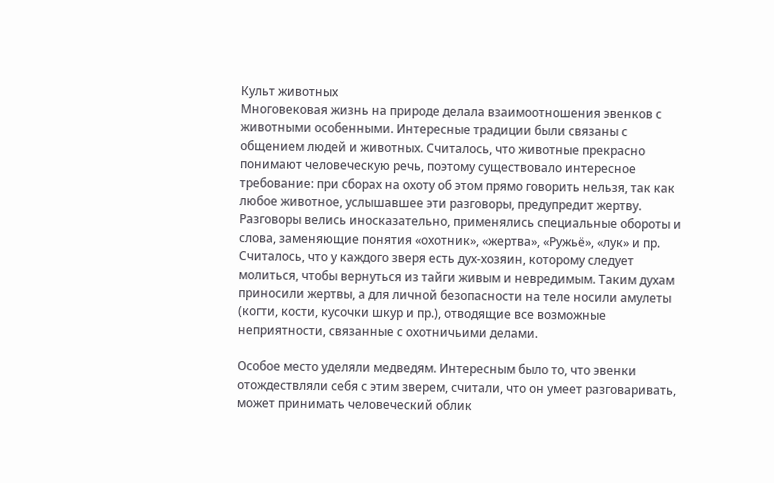Культ животных
Многовековая жизнь на природе делала взаимоотношения эвенков с животными особенными. Интересные традиции были связаны с общением людей и животных. Считалось, что животные прекрасно понимают человеческую речь, поэтому существовало интересное требование: при сборах на охоту об этом прямо говорить нельзя, так как любое животное, услышавшее эти разговоры, предупредит жертву. Разговоры велись иносказательно, применялись специальные обороты и слова, заменяющие понятия «охотник», «жертва», «Ружьё», «лук» и пр.
Считалось, что у каждого зверя есть дух-хозяин, которому следует молиться, чтобы вернуться из тайги живым и невредимым. Таким духам приносили жертвы, а для личной безопасности на теле носили амулеты (когти, кости, кусочки шкур и пр.), отводящие все возможные неприятности, связанные с охотничьими делами.

Особое место уделяли медведям. Интересным было то, что эвенки отождествляли себя с этим зверем, считали, что он умеет разговаривать, может принимать человеческий облик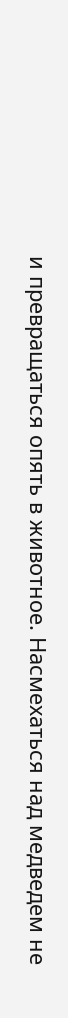и превращаться опять в животное. Насмехаться над медведем не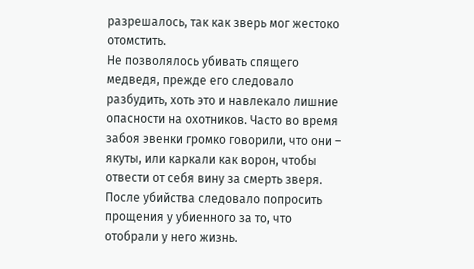разрешалось, так как зверь мог жестоко отомстить.
Не позволялось убивать спящего медведя, прежде его следовало разбудить, хоть это и навлекало лишние опасности на охотников. Часто во время забоя эвенки громко говорили, что они – якуты, или каркали как ворон, чтобы отвести от себя вину за смерть зверя. После убийства следовало попросить прощения у убиенного за то, что отобрали у него жизнь.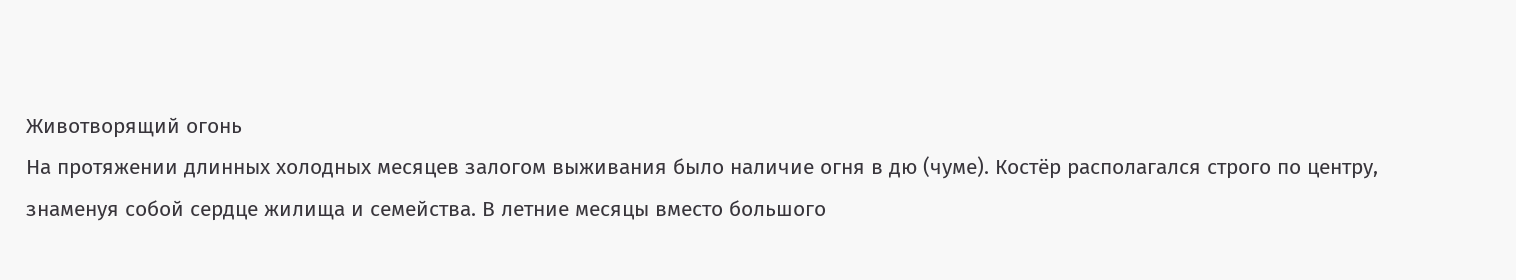Животворящий огонь
На протяжении длинных холодных месяцев залогом выживания было наличие огня в дю (чуме). Костёр располагался строго по центру, знаменуя собой сердце жилища и семейства. В летние месяцы вместо большого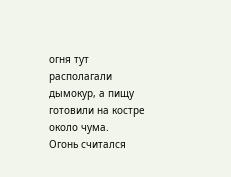огня тут располагали дымокур, а пищу готовили на костре около чума.
Огонь считался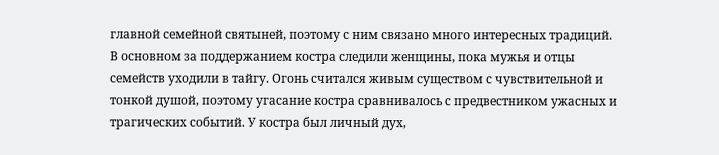главной семейной святыней, поэтому с ним связано много интересных традиций. В основном за поддержанием костра следили женщины, пока мужья и отцы семейств уходили в тайгу. Огонь считался живым существом с чувствительной и тонкой душой, поэтому угасание костра сравнивалось с предвестником ужасных и трагических событий. У костра был личный дух,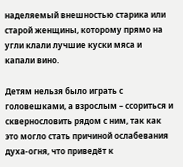наделяемый внешностью старика или старой женщины, которому прямо на угли клали лучшие куски мяса и капали вино.

Детям нельзя было играть с головешками, а взрослым – ссориться и сквернословить рядом с ним, так как это могло стать причиной ослабевания духа-огня, что приведёт к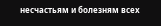несчастьям и болезням всех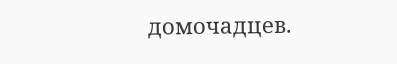домочадцев.